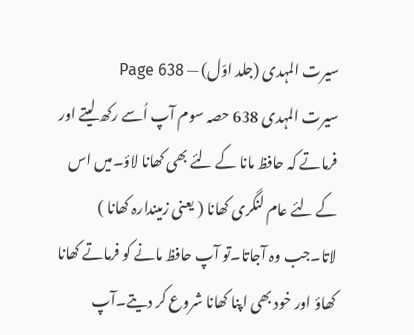سیرت المہدی (جلد اوّل) — Page 638
سیرت المہدی 638 حصہ سوم آپ اُسے رکھ لیتے اور فرماتے کہ حافظ مانا کے لئے بھی کھانا لاؤ۔میں اس کے لئے عام لنگری کھانا ( یعنی زمیندارہ کھانا ) لاتا۔جب وہ آجاتا۔تو آپ حافظ مانے کو فرماتے کھانا کھاؤ اور خود بھی اپنا کھانا شروع کر دیتے۔آپ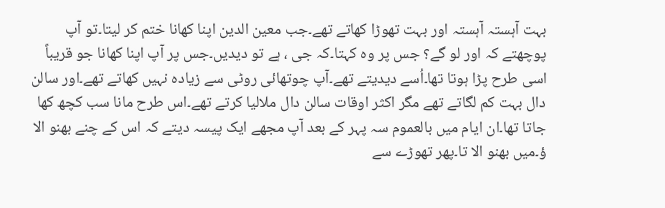بہت آہستہ آہستہ اور بہت تھوڑا کھاتے تھے۔جب معین الدین اپنا کھانا ختم کر لیتا۔تو آپ پوچھتے کہ اور لو گے؟ جس پر وہ کہتا۔کہ جی ، ہے تو دیدیں۔جس پر آپ اپنا کھانا جو قریباً اسی طرح پڑا ہوتا تھا۔اُسے دیدیتے تھے۔آپ چوتھائی روٹی سے زیادہ نہیں کھاتے تھے۔اور سالن دال بہت کم لگاتے تھے مگر اکثر اوقات سالن دال ملالیا کرتے تھے۔اس طرح مانا سب کچھ کھا جاتا تھا۔ان ایام میں بالعموم سہ پہر کے بعد آپ مجھے ایک پیسہ دیتے کہ اس کے چنے بھنو الا ؤ۔میں بھنو الا تا۔پھر تھوڑے سے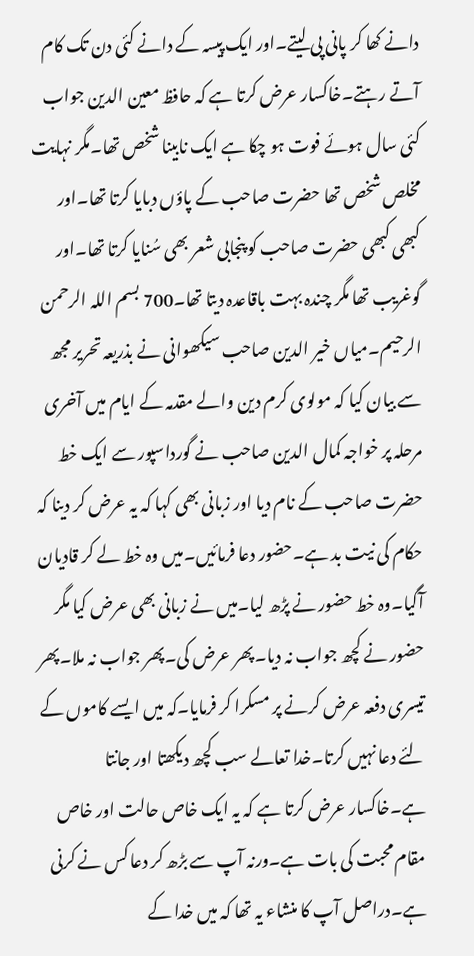دانے کھا کر پانی پی لیتے۔اور ایک پیسہ کے دانے کئی دن تک کام آتے رہتے۔خاکسار عرض کرتا ہے کہ حافظ معین الدین جواب کئی سال ہوئے فوت ہو چکا ہے ایک نابینا شخص تھا۔مگر نہایت مخلص شخص تھا حضرت صاحب کے پاؤں دبایا کرتا تھا۔اور کبھی کبھی حضرت صاحب کو پنجابی شعر بھی سُنایا کرتا تھا۔اور گوغریب تھا مگر چندہ بہت باقاعدہ دیتا تھا۔700 بسم اللہ الرحمن الرحیم۔میاں خیر الدین صاحب سیکھوانی نے بذریعہ تحریر مجھ سے بیان کیا کہ مولوی کرم دین والے مقدمہ کے ایام میں آخری مرحلہ پر خواجہ کمال الدین صاحب نے گورداسپور سے ایک خط حضرت صاحب کے نام دیا اور زبانی بھی کہا کہ یہ عرض کر دینا کہ حکام کی نیت بد ہے۔حضور دعا فرمائیں۔میں وہ خط لے کر قادیان آگیا۔وہ خط حضور نے پڑھ لیا۔میں نے زبانی بھی عرض کیا مگر حضور نے کچھ جواب نہ دیا۔پھر عرض کی۔پھر جواب نہ ملا۔پھر تیسری دفعہ عرض کرنے پر مسکرا کر فرمایا۔کہ میں ایسے کاموں کے لئے دعا نہیں کرتا۔خدا تعالے سب کچھ دیکھتا اور جانتا ہے۔خاکسار عرض کرتا ہے کہ یہ ایک خاص حالت اور خاص مقام محبت کی بات ہے۔ورنہ آپ سے بڑھ کر دعا کس نے کرنی ہے۔دراصل آپ کا منشاء یہ تھا کہ میں خدا کے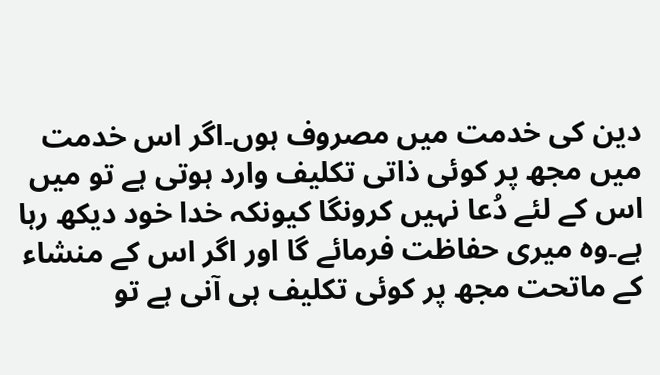دین کی خدمت میں مصروف ہوں۔اگر اس خدمت میں مجھ پر کوئی ذاتی تکلیف وارد ہوتی ہے تو میں اس کے لئے دُعا نہیں کرونگا کیونکہ خدا خود دیکھ رہا ہے۔وہ میری حفاظت فرمائے گا اور اگر اس کے منشاء کے ماتحت مجھ پر کوئی تکلیف ہی آنی ہے تو